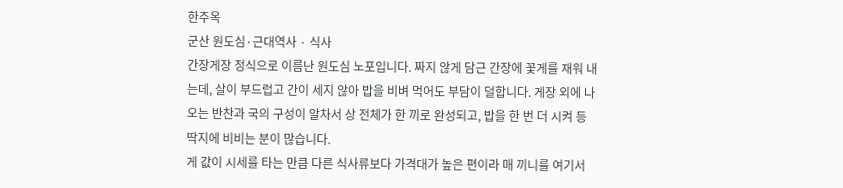한주옥
군산 원도심·근대역사 · 식사
간장게장 정식으로 이름난 원도심 노포입니다. 짜지 않게 담근 간장에 꽃게를 재워 내는데, 살이 부드럽고 간이 세지 않아 밥을 비벼 먹어도 부담이 덜합니다. 게장 외에 나오는 반찬과 국의 구성이 알차서 상 전체가 한 끼로 완성되고, 밥을 한 번 더 시켜 등딱지에 비비는 분이 많습니다.
게 값이 시세를 타는 만큼 다른 식사류보다 가격대가 높은 편이라 매 끼니를 여기서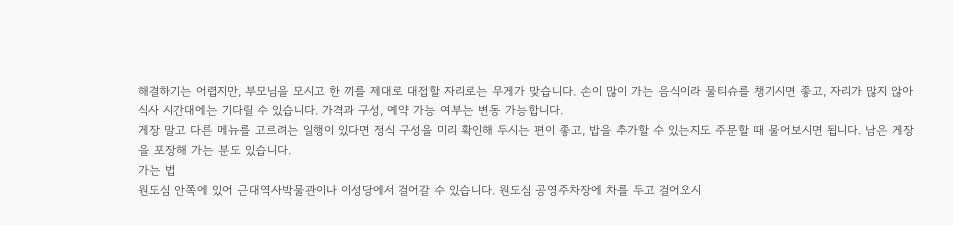해결하기는 어렵지만, 부모님을 모시고 한 끼를 제대로 대접할 자리로는 무게가 맞습니다. 손이 많이 가는 음식이라 물티슈를 챙기시면 좋고, 자리가 많지 않아 식사 시간대에는 기다릴 수 있습니다. 가격과 구성, 예약 가능 여부는 변동 가능합니다.
게장 말고 다른 메뉴를 고르려는 일행이 있다면 정식 구성을 미리 확인해 두시는 편이 좋고, 밥을 추가할 수 있는지도 주문할 때 물어보시면 됩니다. 남은 게장을 포장해 가는 분도 있습니다.
가는 법
원도심 안쪽에 있어 근대역사박물관이나 이성당에서 걸어갈 수 있습니다. 원도심 공영주차장에 차를 두고 걸어오시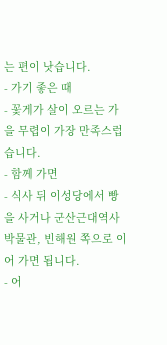는 편이 낫습니다.
- 가기 좋은 때
- 꽃게가 살이 오르는 가을 무렵이 가장 만족스럽습니다.
- 함께 가면
- 식사 뒤 이성당에서 빵을 사거나 군산근대역사박물관, 빈해원 쪽으로 이어 가면 됩니다.
- 어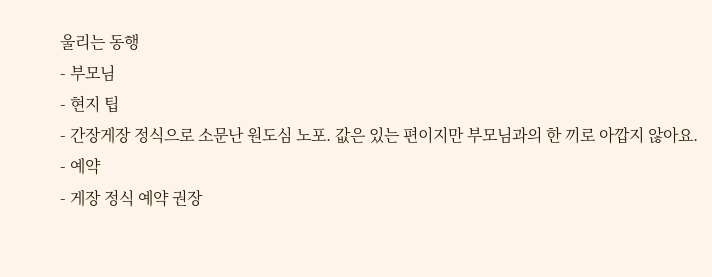울리는 동행
- 부모님
- 현지 팁
- 간장게장 정식으로 소문난 원도심 노포. 값은 있는 편이지만 부모님과의 한 끼로 아깝지 않아요.
- 예약
- 게장 정식 예약 권장